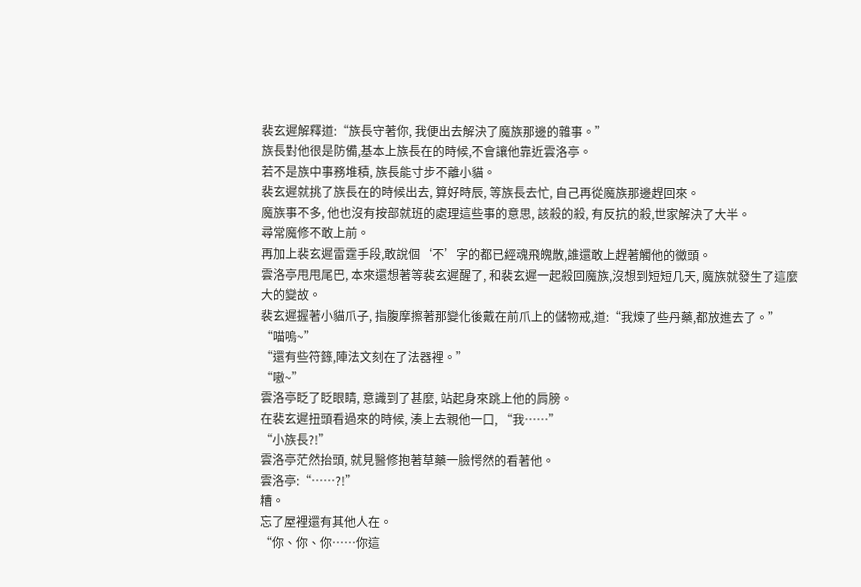裴玄遲解釋道:“族長守著你, 我便出去解決了魔族那邊的雜事。”
族長對他很是防備,基本上族長在的時候,不會讓他靠近雲洛亭。
若不是族中事務堆積, 族長能寸步不離小貓。
裴玄遲就挑了族長在的時候出去, 算好時辰, 等族長去忙, 自己再從魔族那邊趕回來。
魔族事不多, 他也沒有按部就班的處理這些事的意思, 該殺的殺, 有反抗的殺,世家解決了大半。
尋常魔修不敢上前。
再加上裴玄遲雷霆手段,敢說個‘不’字的都已經魂飛魄散,誰還敢上趕著觸他的黴頭。
雲洛亭甩甩尾巴, 本來還想著等裴玄遲醒了, 和裴玄遲一起殺回魔族,沒想到短短几天, 魔族就發生了這麼大的變故。
裴玄遲握著小貓爪子, 指腹摩擦著那變化後戴在前爪上的儲物戒,道:“我煉了些丹藥,都放進去了。”
“喵嗚~”
“還有些符籙,陣法文刻在了法器裡。”
“嗷~”
雲洛亭眨了眨眼睛, 意識到了甚麼, 站起身來跳上他的肩膀。
在裴玄遲扭頭看過來的時候, 湊上去親他一口, “我……”
“小族長?!”
雲洛亭茫然抬頭, 就見醫修抱著草藥一臉愕然的看著他。
雲洛亭:“……?!”
糟。
忘了屋裡還有其他人在。
“你、你、你……你這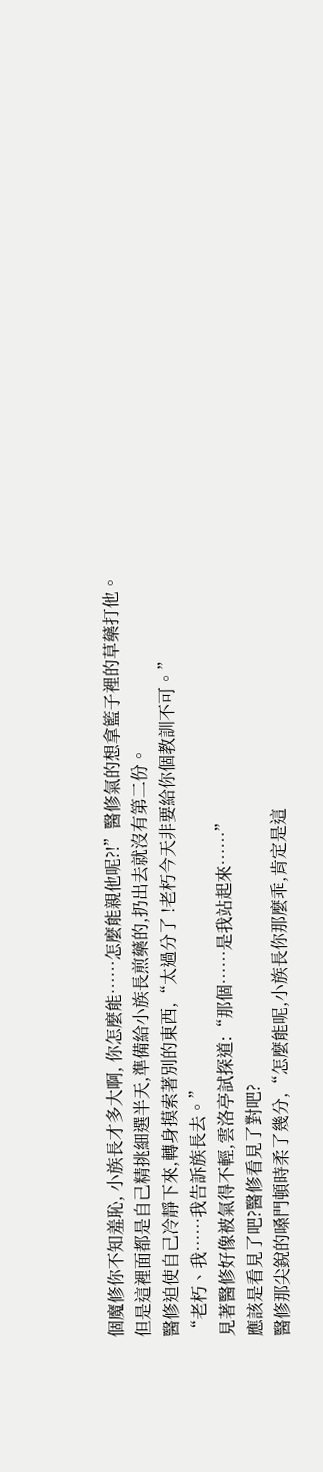個魔修你不知羞恥, 小族長才多大啊, 你怎麼能……怎麼能親他呢?!”醫修氣的想拿籃子裡的草藥打他。
但是這裡面都是自己精挑細選半天,準備給小族長煎藥的,扔出去就沒有第二份。
醫修迫使自己冷靜下來,轉身摸索著別的東西,“太過分了 !老朽今天非要給你個教訓不可。”
“老朽、我……我告訴族長去。”
見著醫修好像被氣得不輕,雲洛亭試探道:“那個……是我站起來……”
應該是看見了吧?醫修看見了對吧?
醫修那尖銳的嗓門頓時柔了幾分,“怎麼能呢,小族長你那麼乖,肯定是這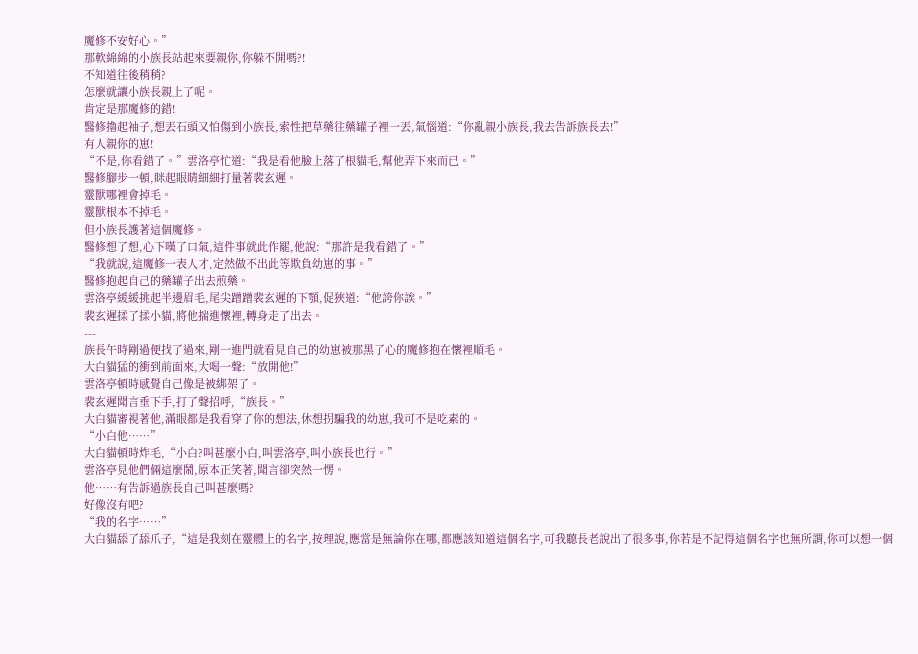魔修不安好心。”
那軟綿綿的小族長站起來要親你,你躲不開嗎?!
不知道往後稍稍?
怎麼就讓小族長親上了呢。
肯定是那魔修的錯!
醫修擼起袖子,想丟石頭又怕傷到小族長,索性把草藥往藥罐子裡一丟,氣惱道:“你亂親小族長,我去告訴族長去!”
有人親你的崽!
“不是,你看錯了。”雲洛亭忙道:“我是看他臉上落了根貓毛,幫他弄下來而已。”
醫修腳步一頓,眯起眼睛細細打量著裴玄遲。
靈獸哪裡會掉毛。
靈獸根本不掉毛。
但小族長護著這個魔修。
醫修想了想,心下嘆了口氣,這件事就此作罷,他說:“那許是我看錯了。”
“我就說,這魔修一表人才,定然做不出此等欺負幼崽的事。”
醫修抱起自己的藥罐子出去煎藥。
雲洛亭緩緩挑起半邊眉毛,尾尖蹭蹭裴玄遲的下顎,促狹道:“他誇你誒。”
裴玄遲揉了揉小貓,將他揣進懷裡,轉身走了出去。
---
族長午時剛過便找了過來,剛一進門就看見自己的幼崽被那黑了心的魔修抱在懷裡順毛。
大白貓猛的衝到前面來,大喝一聲:“放開他!”
雲洛亭頓時感覺自己像是被綁架了。
裴玄遲聞言垂下手,打了聲招呼,“族長。”
大白貓審視著他,滿眼都是我看穿了你的想法,休想拐騙我的幼崽,我可不是吃素的。
“小白他……”
大白貓頓時炸毛,“小白?叫甚麼小白,叫雲洛亭,叫小族長也行。”
雲洛亭見他們倆這麼鬧,原本正笑著,聞言卻突然一愣。
他……有告訴過族長自己叫甚麼嗎?
好像沒有吧?
“我的名字……”
大白貓舔了舔爪子,“這是我刻在靈體上的名字,按理說,應當是無論你在哪,都應該知道這個名字,可我聽長老說出了很多事,你若是不記得這個名字也無所謂,你可以想一個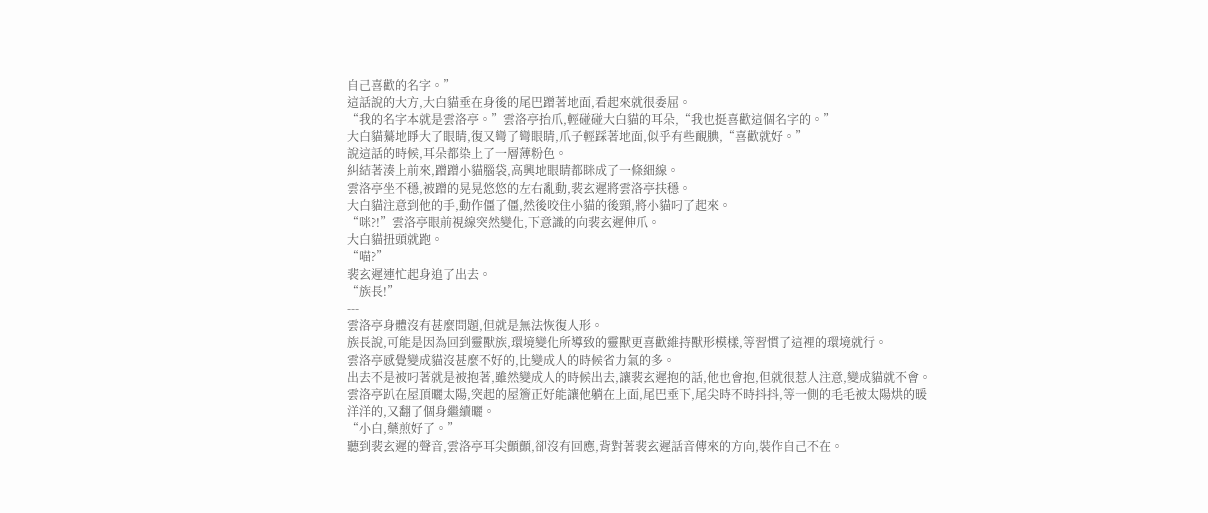自己喜歡的名字。”
這話說的大方,大白貓垂在身後的尾巴蹭著地面,看起來就很委屈。
“我的名字本就是雲洛亭。”雲洛亭抬爪,輕碰碰大白貓的耳朵,“我也挺喜歡這個名字的。”
大白貓驀地睜大了眼睛,復又彎了彎眼睛,爪子輕踩著地面,似乎有些靦腆,“喜歡就好。”
說這話的時候,耳朵都染上了一層薄粉色。
糾結著湊上前來,蹭蹭小貓腦袋,高興地眼睛都眯成了一條細線。
雲洛亭坐不穩,被蹭的晃晃悠悠的左右亂動,裴玄遲將雲洛亭扶穩。
大白貓注意到他的手,動作僵了僵,然後咬住小貓的後頸,將小貓叼了起來。
“咪?!”雲洛亭眼前視線突然變化,下意識的向裴玄遲伸爪。
大白貓扭頭就跑。
“喵?”
裴玄遲連忙起身追了出去。
“族長!”
---
雲洛亭身體沒有甚麼問題,但就是無法恢復人形。
族長說,可能是因為回到靈獸族,環境變化所導致的靈獸更喜歡維持獸形模樣,等習慣了這裡的環境就行。
雲洛亭感覺變成貓沒甚麼不好的,比變成人的時候省力氣的多。
出去不是被叼著就是被抱著,雖然變成人的時候出去,讓裴玄遲抱的話,他也會抱,但就很惹人注意,變成貓就不會。
雲洛亭趴在屋頂曬太陽,突起的屋簷正好能讓他躺在上面,尾巴垂下,尾尖時不時抖抖,等一側的毛毛被太陽烘的暖洋洋的,又翻了個身繼續曬。
“小白,藥煎好了。”
聽到裴玄遲的聲音,雲洛亭耳尖顫顫,卻沒有回應,背對著裴玄遲話音傳來的方向,裝作自己不在。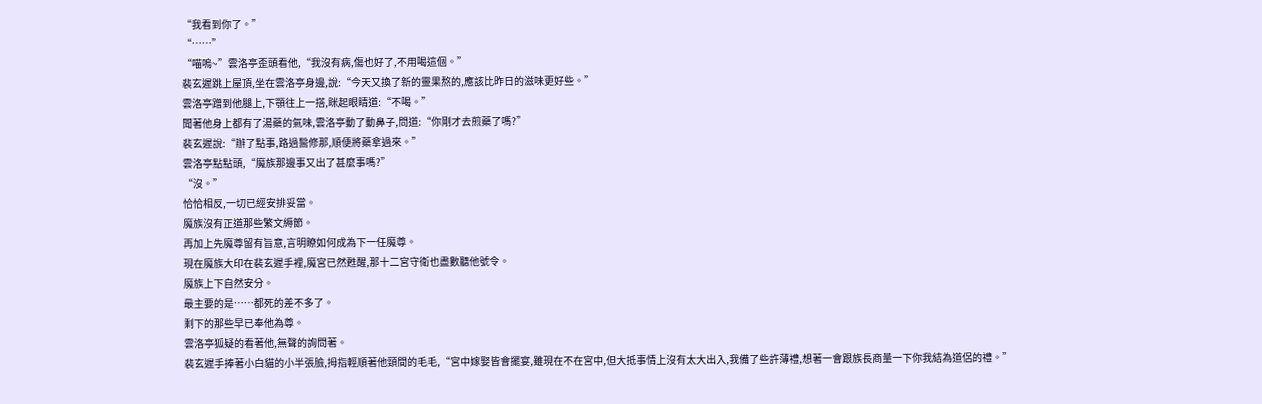“我看到你了。”
“……”
“喵嗚~”雲洛亭歪頭看他,“我沒有病,傷也好了,不用喝這個。”
裴玄遲跳上屋頂,坐在雲洛亭身邊,說:“今天又換了新的靈果熬的,應該比昨日的滋味更好些。”
雲洛亭蹭到他腿上,下顎往上一搭,眯起眼睛道:“不喝。”
聞著他身上都有了湯藥的氣味,雲洛亭動了動鼻子,問道:“你剛才去煎藥了嗎?”
裴玄遲說:“辦了點事,路過醫修那,順便將藥拿過來。”
雲洛亭點點頭,“魔族那邊事又出了甚麼事嗎?”
“沒。”
恰恰相反,一切已經安排妥當。
魔族沒有正道那些繁文縟節。
再加上先魔尊留有旨意,言明瞭如何成為下一任魔尊。
現在魔族大印在裴玄遲手裡,魔宮已然甦醒,那十二宮守衛也盡數聽他號令。
魔族上下自然安分。
最主要的是……都死的差不多了。
剩下的那些早已奉他為尊。
雲洛亭狐疑的看著他,無聲的詢問著。
裴玄遲手捧著小白貓的小半張臉,拇指輕順著他頸間的毛毛,“宮中嫁娶皆會擺宴,雖現在不在宮中,但大抵事情上沒有太大出入,我備了些許薄禮,想著一會跟族長商量一下你我結為道侶的禮。”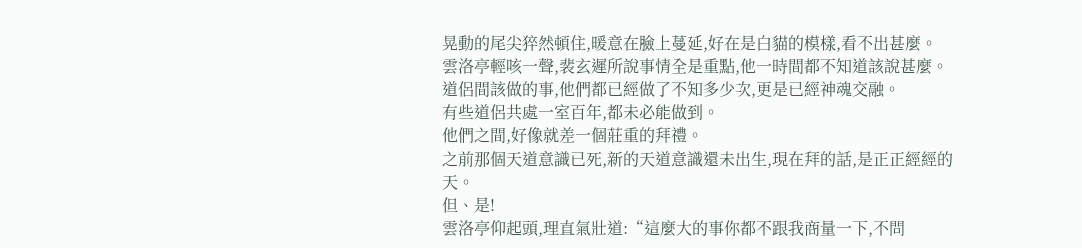晃動的尾尖猝然頓住,暖意在臉上蔓延,好在是白貓的模樣,看不出甚麼。
雲洛亭輕咳一聲,裴玄遲所說事情全是重點,他一時間都不知道該說甚麼。
道侶間該做的事,他們都已經做了不知多少次,更是已經神魂交融。
有些道侶共處一室百年,都未必能做到。
他們之間,好像就差一個莊重的拜禮。
之前那個天道意識已死,新的天道意識還未出生,現在拜的話,是正正經經的天。
但、是!
雲洛亭仰起頭,理直氣壯道:“這麼大的事你都不跟我商量一下,不問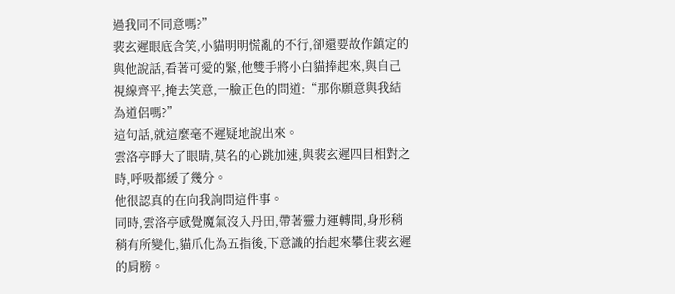過我同不同意嗎?”
裴玄遲眼底含笑,小貓明明慌亂的不行,卻還要故作鎮定的與他說話,看著可愛的緊,他雙手將小白貓捧起來,與自己視線齊平,掩去笑意,一臉正色的問道:“那你願意與我結為道侶嗎?”
這句話,就這麼毫不遲疑地說出來。
雲洛亭睜大了眼睛,莫名的心跳加速,與裴玄遲四目相對之時,呼吸都緩了幾分。
他很認真的在向我詢問這件事。
同時,雲洛亭感覺魔氣沒入丹田,帶著靈力運轉間,身形稍稍有所變化,貓爪化為五指後,下意識的抬起來攀住裴玄遲的肩膀。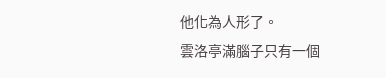他化為人形了。
雲洛亭滿腦子只有一個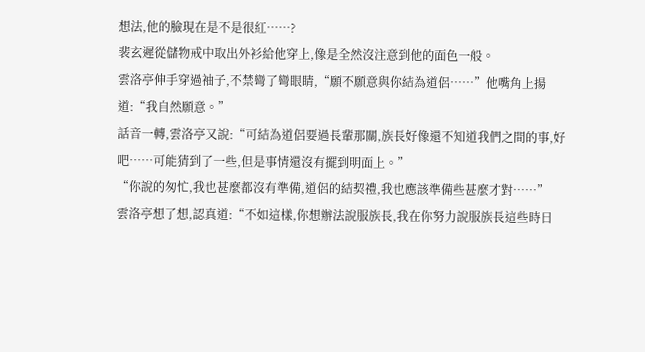想法,他的臉現在是不是很紅……?
裴玄遲從儲物戒中取出外衫給他穿上,像是全然沒注意到他的面色一般。
雲洛亭伸手穿過袖子,不禁彎了彎眼睛,“願不願意與你結為道侶……”他嘴角上揚道:“我自然願意。”
話音一轉,雲洛亭又說:“可結為道侶要過長輩那關,族長好像還不知道我們之間的事,好吧……可能猜到了一些,但是事情還沒有擺到明面上。”
“你說的匆忙,我也甚麼都沒有準備,道侶的結契禮,我也應該準備些甚麼才對……”
雲洛亭想了想,認真道:“不如這樣,你想辦法說服族長,我在你努力說服族長這些時日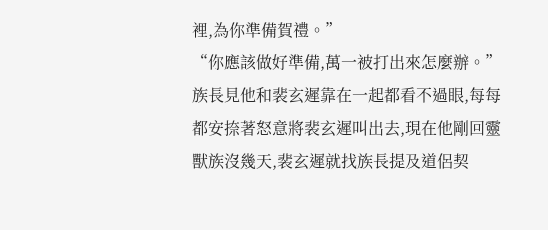裡,為你準備賀禮。”
“你應該做好準備,萬一被打出來怎麼辦。”
族長見他和裴玄遲靠在一起都看不過眼,每每都安捺著怒意將裴玄遲叫出去,現在他剛回靈獸族沒幾天,裴玄遲就找族長提及道侶契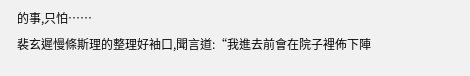的事,只怕……
裴玄遲慢條斯理的整理好袖口,聞言道:“我進去前會在院子裡佈下陣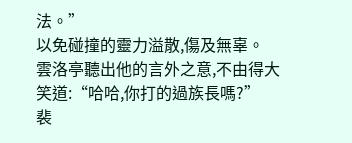法。”
以免碰撞的靈力溢散,傷及無辜。
雲洛亭聽出他的言外之意,不由得大笑道:“哈哈,你打的過族長嗎?”
裴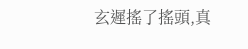玄遲搖了搖頭,真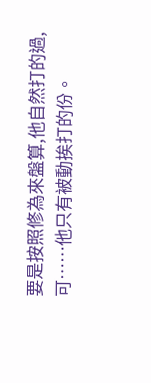要是按照修為來盤算,他自然打的過,可……他只有被動挨打的份。